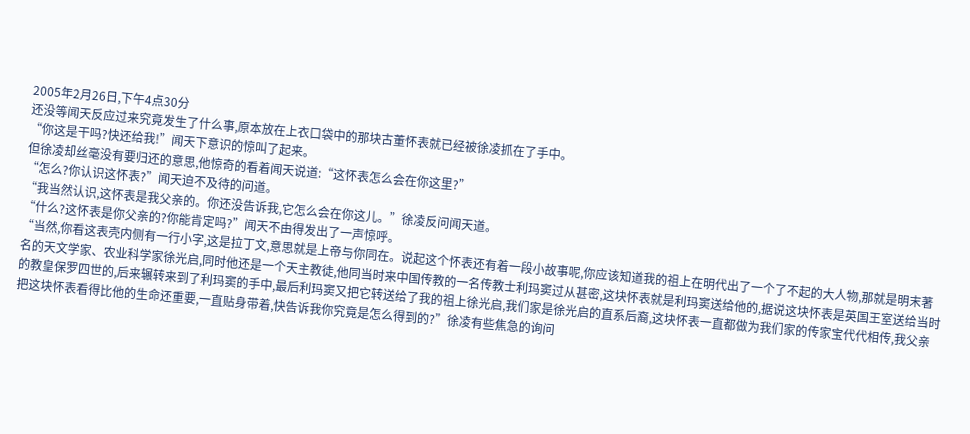2005年2月26日,下午4点30分
还没等闻天反应过来究竟发生了什么事,原本放在上衣口袋中的那块古董怀表就已经被徐凌抓在了手中。
“你这是干吗?快还给我!”闻天下意识的惊叫了起来。
但徐凌却丝毫没有要归还的意思,他惊奇的看着闻天说道:“这怀表怎么会在你这里?”
“怎么?你认识这怀表?”闻天迫不及待的问道。
“我当然认识,这怀表是我父亲的。你还没告诉我,它怎么会在你这儿。”徐凌反问闻天道。
“什么?这怀表是你父亲的?你能肯定吗?”闻天不由得发出了一声惊呼。
“当然,你看这表壳内侧有一行小字,这是拉丁文,意思就是上帝与你同在。说起这个怀表还有着一段小故事呢,你应该知道我的祖上在明代出了一个了不起的大人物,那就是明末著名的天文学家、农业科学家徐光启,同时他还是一个天主教徒,他同当时来中国传教的一名传教士利玛窦过从甚密,这块怀表就是利玛窦送给他的,据说这块怀表是英国王室送给当时的教皇保罗四世的,后来辗转来到了利玛窦的手中,最后利玛窦又把它转送给了我的祖上徐光启,我们家是徐光启的直系后裔,这块怀表一直都做为我们家的传家宝代代相传,我父亲把这块怀表看得比他的生命还重要,一直贴身带着,快告诉我你究竟是怎么得到的?”徐凌有些焦急的询问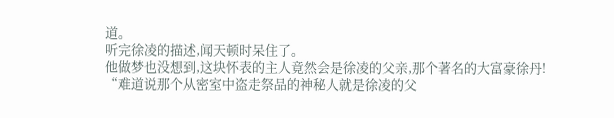道。
听完徐凌的描述,闻天顿时呆住了。
他做梦也没想到,这块怀表的主人竟然会是徐凌的父亲,那个著名的大富豪徐丹!
“难道说那个从密室中盗走祭品的神秘人就是徐凌的父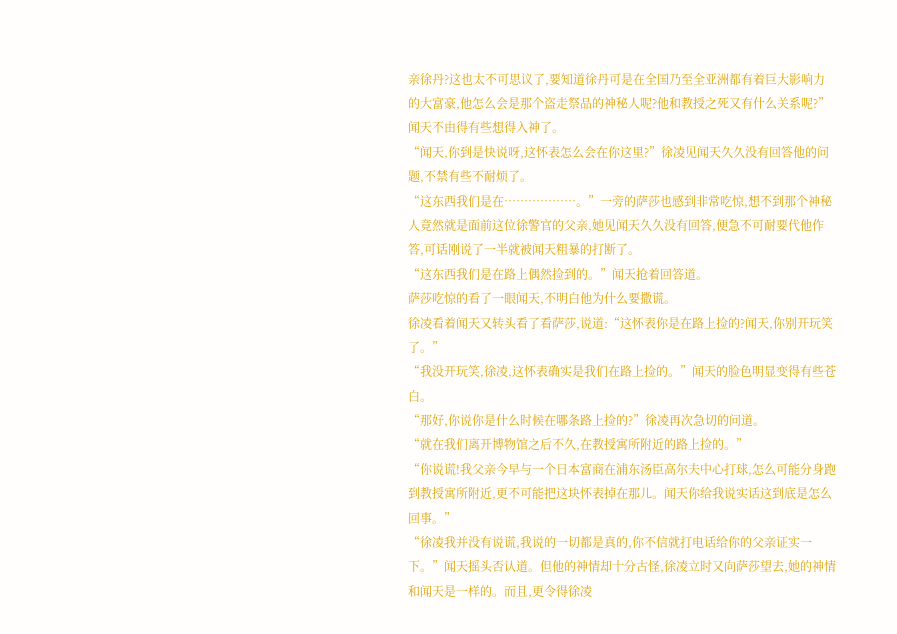亲徐丹?这也太不可思议了,要知道徐丹可是在全国乃至全亚洲都有着巨大影响力的大富豪,他怎么会是那个盗走祭品的神秘人呢?他和教授之死又有什么关系呢?”闻天不由得有些想得入神了。
“闻天,你到是快说呀,这怀表怎么会在你这里?”徐凌见闻天久久没有回答他的问题,不禁有些不耐烦了。
“这东西我们是在………………。”一旁的萨莎也感到非常吃惊,想不到那个神秘人竟然就是面前这位徐警官的父亲,她见闻天久久没有回答,便急不可耐要代他作答,可话刚说了一半就被闻天粗暴的打断了。
“这东西我们是在路上偶然捡到的。”闻天抢着回答道。
萨莎吃惊的看了一眼闻天,不明白他为什么要撒谎。
徐凌看着闻天又转头看了看萨莎,说道:“这怀表你是在路上捡的?闻天,你别开玩笑了。”
“我没开玩笑,徐凌,这怀表确实是我们在路上捡的。”闻天的脸色明显变得有些苍白。
“那好,你说你是什么时候在哪条路上捡的?”徐凌再次急切的问道。
“就在我们离开博物馆之后不久,在教授寓所附近的路上捡的。”
“你说谎!我父亲今早与一个日本富商在浦东汤臣高尔夫中心打球,怎么可能分身跑到教授寓所附近,更不可能把这块怀表掉在那儿。闻天你给我说实话这到底是怎么回事。”
“徐凌我并没有说谎,我说的一切都是真的,你不信就打电话给你的父亲证实一下。”闻天摇头否认道。但他的神情却十分古怪,徐凌立时又向萨莎望去,她的神情和闻天是一样的。而且,更令得徐凌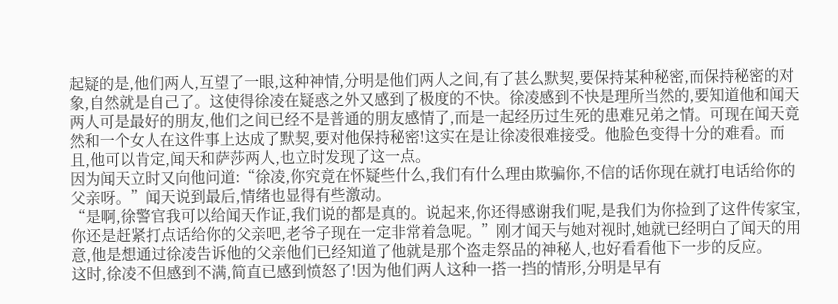起疑的是,他们两人,互望了一眼,这种神情,分明是他们两人之间,有了甚么默契,要保持某种秘密,而保持秘密的对象,自然就是自己了。这使得徐凌在疑惑之外又感到了极度的不快。徐凌感到不快是理所当然的,要知道他和闻天两人可是最好的朋友,他们之间已经不是普通的朋友感情了,而是一起经历过生死的患难兄弟之情。可现在闻天竟然和一个女人在这件事上达成了默契,要对他保持秘密!这实在是让徐凌很难接受。他脸色变得十分的难看。而且,他可以肯定,闻天和萨莎两人,也立时发现了这一点。
因为闻天立时又向他问道:“徐凌,你究竟在怀疑些什么,我们有什么理由欺骗你,不信的话你现在就打电话给你的父亲呀。”闻天说到最后,情绪也显得有些激动。
“是啊,徐警官我可以给闻天作证,我们说的都是真的。说起来,你还得感谢我们呢,是我们为你捡到了这件传家宝,你还是赶紧打点话给你的父亲吧,老爷子现在一定非常着急呢。”刚才闻天与她对视时,她就已经明白了闻天的用意,他是想通过徐凌告诉他的父亲他们已经知道了他就是那个盗走祭品的神秘人,也好看看他下一步的反应。
这时,徐凌不但感到不满,简直已感到愤怒了!因为他们两人这种一搭一挡的情形,分明是早有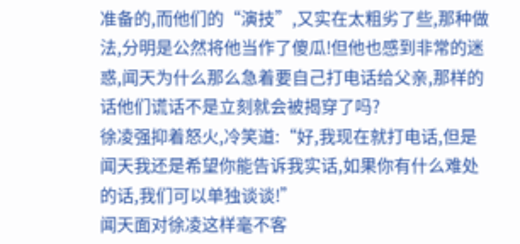准备的,而他们的“演技”,又实在太粗劣了些,那种做法,分明是公然将他当作了傻瓜!但他也感到非常的迷惑,闻天为什么那么急着要自己打电话给父亲,那样的话他们谎话不是立刻就会被揭穿了吗?
徐凌强抑着怒火,冷笑道:“好,我现在就打电话,但是闻天我还是希望你能告诉我实话,如果你有什么难处的话,我们可以单独谈谈!”
闻天面对徐凌这样毫不客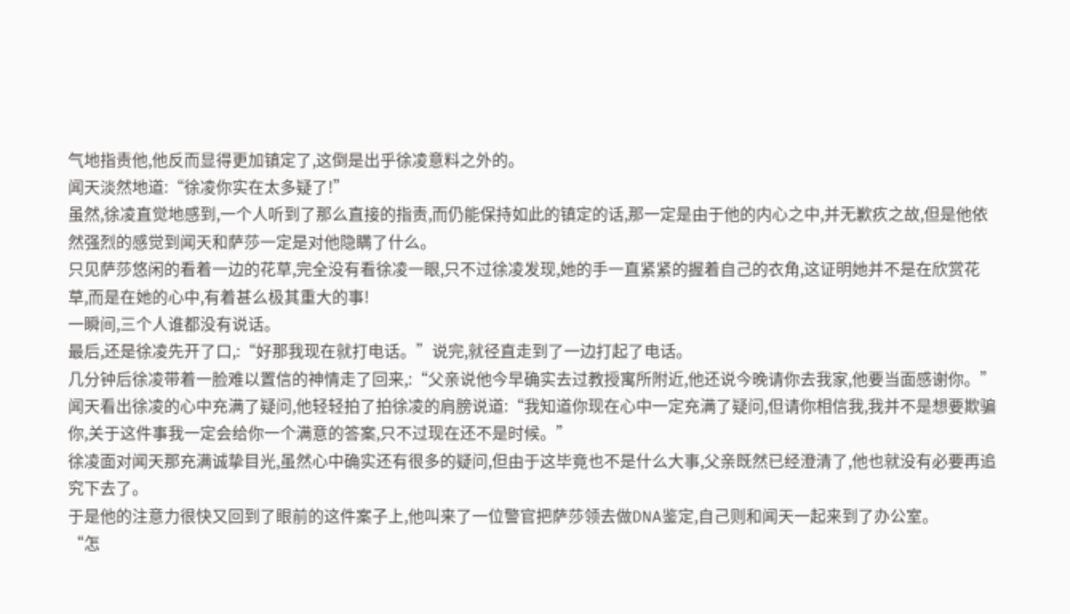气地指责他,他反而显得更加镇定了,这倒是出乎徐凌意料之外的。
闻天淡然地道:“徐凌你实在太多疑了!”
虽然,徐凌直觉地感到,一个人听到了那么直接的指责,而仍能保持如此的镇定的话,那一定是由于他的内心之中,并无歉疚之故,但是他依然强烈的感觉到闻天和萨莎一定是对他隐瞒了什么。
只见萨莎悠闲的看着一边的花草,完全没有看徐凌一眼,只不过徐凌发现,她的手一直紧紧的握着自己的衣角,这证明她并不是在欣赏花草,而是在她的心中,有着甚么极其重大的事!
一瞬间,三个人谁都没有说话。
最后,还是徐凌先开了口,:“好那我现在就打电话。”说完,就径直走到了一边打起了电话。
几分钟后徐凌带着一脸难以置信的神情走了回来,:“父亲说他今早确实去过教授寓所附近,他还说今晚请你去我家,他要当面感谢你。”
闻天看出徐凌的心中充满了疑问,他轻轻拍了拍徐凌的肩膀说道:“我知道你现在心中一定充满了疑问,但请你相信我,我并不是想要欺骗你,关于这件事我一定会给你一个满意的答案,只不过现在还不是时候。”
徐凌面对闻天那充满诚挚目光,虽然心中确实还有很多的疑问,但由于这毕竟也不是什么大事,父亲既然已经澄清了,他也就没有必要再追究下去了。
于是他的注意力很快又回到了眼前的这件案子上,他叫来了一位警官把萨莎领去做DNA鉴定,自己则和闻天一起来到了办公室。
“怎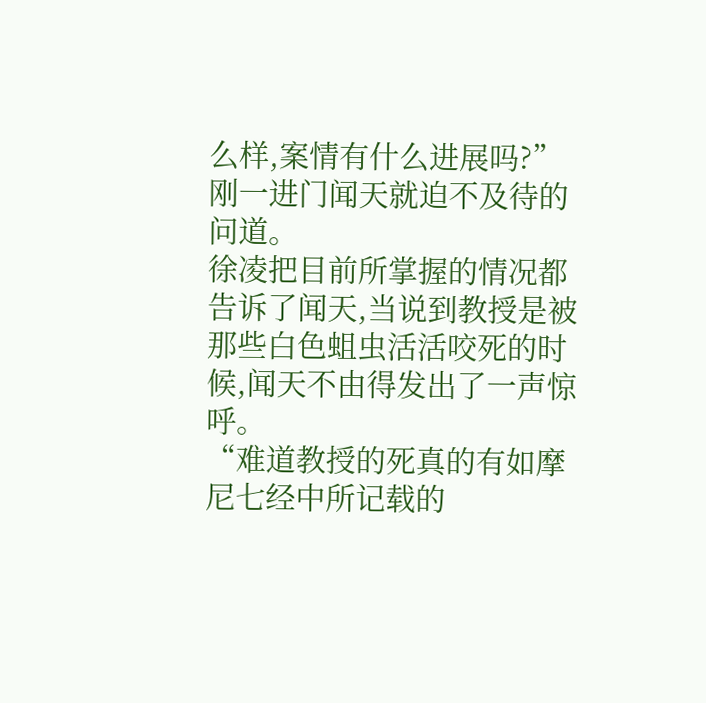么样,案情有什么进展吗?”刚一进门闻天就迫不及待的问道。
徐凌把目前所掌握的情况都告诉了闻天,当说到教授是被那些白色蛆虫活活咬死的时候,闻天不由得发出了一声惊呼。
“难道教授的死真的有如摩尼七经中所记载的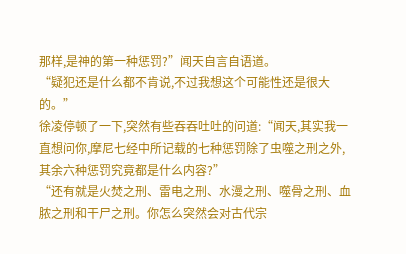那样,是神的第一种惩罚?”闻天自言自语道。
“疑犯还是什么都不肯说,不过我想这个可能性还是很大的。”
徐凌停顿了一下,突然有些吞吞吐吐的问道:“闻天,其实我一直想问你,摩尼七经中所记载的七种惩罚除了虫噬之刑之外,其余六种惩罚究竟都是什么内容?”
“还有就是火焚之刑、雷电之刑、水漫之刑、噬骨之刑、血脓之刑和干尸之刑。你怎么突然会对古代宗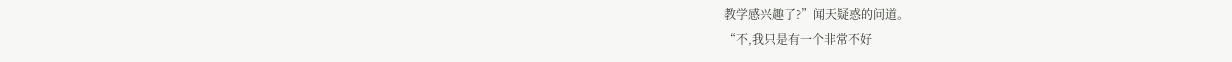教学感兴趣了?”闻天疑惑的问道。
“不,我只是有一个非常不好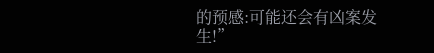的预感:可能还会有凶案发生!”